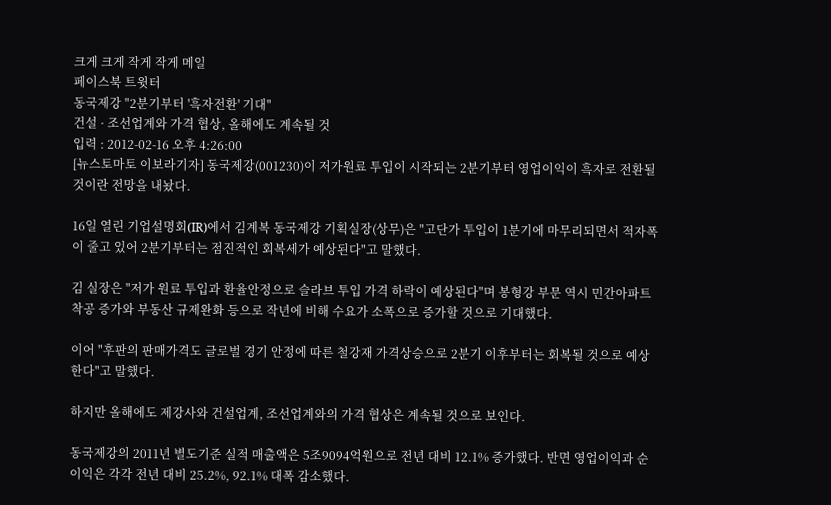크게 크게 작게 작게 메일
페이스북 트윗터
동국제강 "2분기부터 '흑자전환' 기대"
건설 · 조선업계와 가격 협상, 올해에도 계속될 것
입력 : 2012-02-16 오후 4:26:00
[뉴스토마토 이보라기자] 동국제강(001230)이 저가원료 투입이 시작되는 2분기부터 영업이익이 흑자로 전환될 것이란 전망을 내놨다.

16일 열린 기업설명회(IR)에서 김계복 동국제강 기획실장(상무)은 "고단가 투입이 1분기에 마무리되면서 적자폭이 줄고 있어 2분기부터는 점진적인 회복세가 예상된다"고 말했다.

김 실장은 "저가 원료 투입과 환율안정으로 슬라브 투입 가격 하락이 예상된다"며 봉형강 부문 역시 민간아파트 착공 증가와 부동산 규제완화 등으로 작년에 비해 수요가 소폭으로 증가할 것으로 기대했다.

이어 "후판의 판매가격도 글로벌 경기 안정에 따른 철강재 가격상승으로 2분기 이후부터는 회복될 것으로 예상한다"고 말했다.

하지만 올해에도 제강사와 건설업계, 조선업계와의 가격 협상은 계속될 것으로 보인다.

동국제강의 2011년 별도기준 실적 매출액은 5조9094억원으로 전년 대비 12.1% 증가했다. 반면 영업이익과 순이익은 각각 전년 대비 25.2%, 92.1% 대폭 감소했다.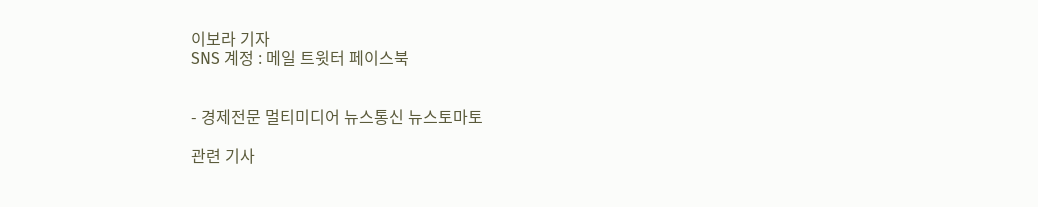이보라 기자
SNS 계정 : 메일 트윗터 페이스북


- 경제전문 멀티미디어 뉴스통신 뉴스토마토

관련 기사